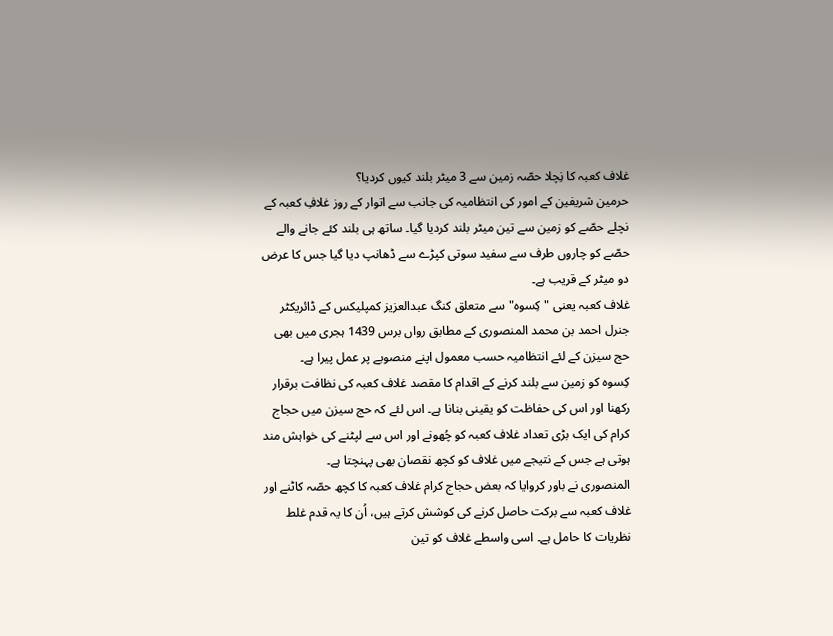غلاف کعبہ کا نِچلا حصّہ زمین سے 3 میٹر بلند کیوں کردیا؟
حرمین شریفین کے امور کی انتظامیہ کی جانب سے اتوار کے روز غلافِ کعبہ کے نچلے حصّے کو زمین سے تین میٹر بلند کردیا گیا۔ ساتھ ہی بلند کئے جانے والے حصّے کو چاروں طرف سے سفید سوتی کپڑے سے ڈھانپ دیا گیا جس کا عرض دو میٹر کے قریب ہے۔
غلاف کعبہ یعنی "کِسوہ" سے متعلق کنگ عبدالعزیز کمپلیکس کے ڈائریکٹر جنرل احمد بن محمد المنصوری کے مطابق رواں برس 1439 ہجری میں بھی حج سیزن کے لئے انتظامیہ حسب معمول اپنے منصوبے پر عمل پیرا ہے۔
کِسوہ کو زمین سے بلند کرنے کے اقدام کا مقصد غلاف کعبہ کی نظافت برقرار رکھنا اور اس کی حفاظت کو یقینی بنانا ہے۔ اس لئے کہ حج سیزن میں حجاج کرام کی ایک بڑی تعداد غلاف کعبہ کو چُھونے اور اس سے لپٹنے کی خواہش مند ہوتی ہے جس کے نتیجے میں غلاف کو کچھ نقصان بھی پہنچتا ہے۔
المنصوری نے باور کروایا کہ بعض حجاج کرام غلاف کعبہ کا کچھ حصّہ کاٹنے اور غلاف کعبہ سے برکت حاصل کرنے کی کوشش کرتے ہیں، اُن کا یہ قدم غلط نظریات کا حامل ہے۔ اسی واسطے غلاف کو تین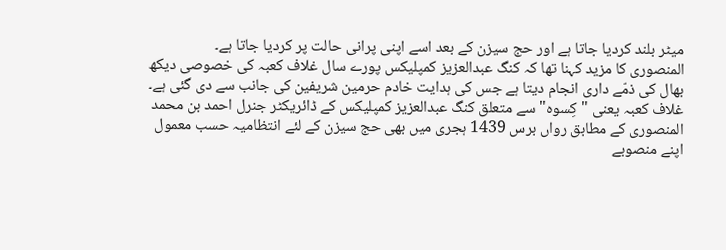میٹر بلند کردیا جاتا ہے اور حج سیزن کے بعد اسے اپنی پرانی حالت پر کردیا جاتا ہے۔
المنصوری کا مزید کہنا تھا کہ کنگ عبدالعزیز کمپلیکس پورے سال غلاف کعبہ کی خصوصی دیکھ بھال کی ذمّے داری انجام دیتا ہے جس کی ہدایت خادم حرمین شریفین کی جانب سے دی گئی ہے۔
غلاف کعبہ یعنی "کِسوہ" سے متعلق کنگ عبدالعزیز کمپلیکس کے ڈائریکٹر جنرل احمد بن محمد المنصوری کے مطابق رواں برس 1439 ہجری میں بھی حج سیزن کے لئے انتظامیہ حسب معمول اپنے منصوبے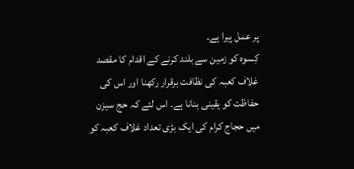پر عمل پیرا ہے۔
کِسوہ کو زمین سے بلند کرنے کے اقدام کا مقصد غلاف کعبہ کی نظافت برقرار رکھنا اور اس کی حفاظت کو یقینی بنانا ہے۔ اس لئے کہ حج سیزن میں حجاج کرام کی ایک بڑی تعداد غلاف کعبہ کو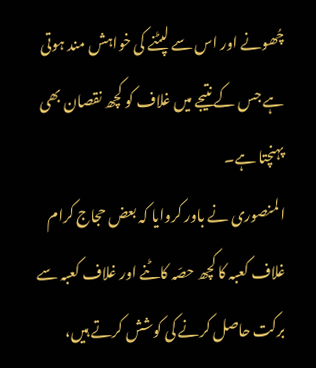چُھونے اور اس سے لپٹنے کی خواہش مند ہوتی ہے جس کے نتیجے میں غلاف کو کچھ نقصان بھی پہنچتا ہے۔
المنصوری نے باور کروایا کہ بعض حجاج کرام غلاف کعبہ کا کچھ حصّہ کاٹنے اور غلاف کعبہ سے برکت حاصل کرنے کی کوشش کرتے ہیں،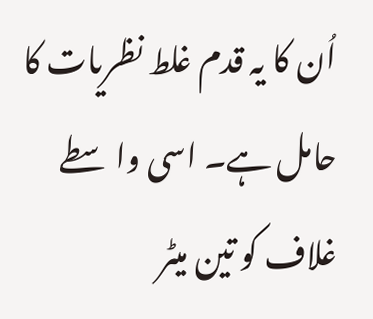اُن کا یہ قدم غلط نظریات کا حامل ہے۔ اسی واسطے غلاف کو تین میٹر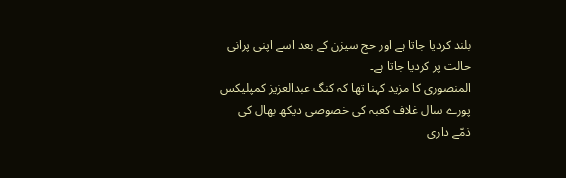بلند کردیا جاتا ہے اور حج سیزن کے بعد اسے اپنی پرانی حالت پر کردیا جاتا ہے۔
المنصوری کا مزید کہنا تھا کہ کنگ عبدالعزیز کمپلیکس پورے سال غلاف کعبہ کی خصوصی دیکھ بھال کی ذمّے داری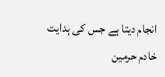انجام دیتا ہے جس کی ہدایت خادم حرمین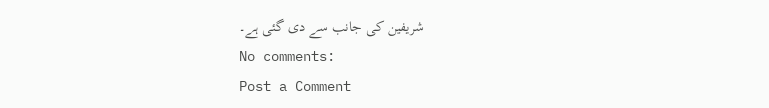شریفین کی جانب سے دی گئی ہے۔
No comments:
Post a Comment